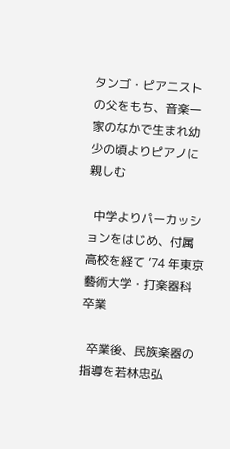タンゴ・ピアニストの父をもち、音楽一家のなかで生まれ幼少の頃よりピアノに親しむ

  中学よりパーカッションをはじめ、付属高校を経て ’74 年東京藝術大学・打楽器科卒業

  卒業後、民族楽器の指導を若林忠弘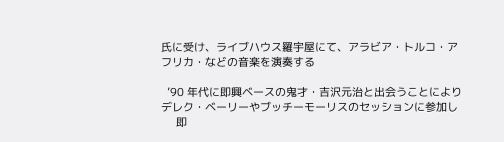氏に受け、ライブハウス羅宇屋にて、アラビア・トルコ・アフリカ・などの音楽を演奏する

  ’90 年代に即興ベースの鬼才・吉沢元治と出会うことによりデレク・ベーリーやブッチーモーリスのセッションに参加し
     即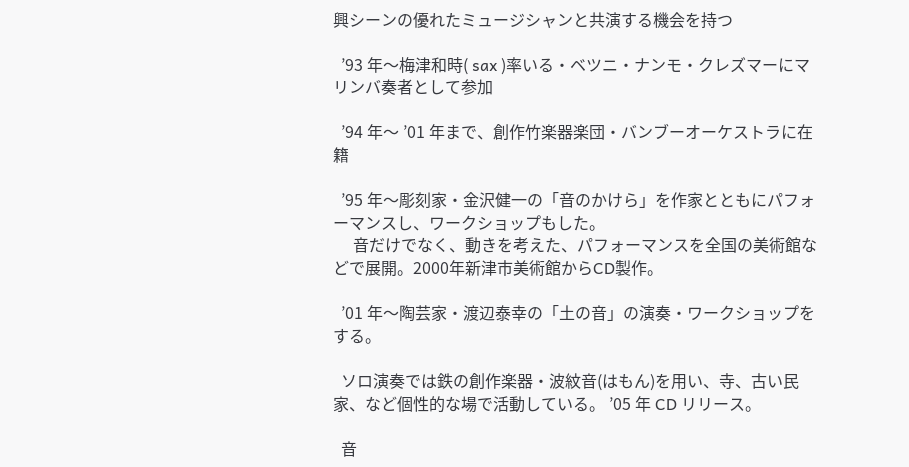興シーンの優れたミュージシャンと共演する機会を持つ

  ’93 年〜梅津和時( sax )率いる・ベツニ・ナンモ・クレズマーにマリンバ奏者として参加

  ’94 年〜 ’01 年まで、創作竹楽器楽団・バンブーオーケストラに在籍

  ’95 年〜彫刻家・金沢健一の「音のかけら」を作家とともにパフォーマンスし、ワークショップもした。
     音だけでなく、動きを考えた、パフォーマンスを全国の美術館などで展開。2000年新津市美術館からCD製作。

  ’01 年〜陶芸家・渡辺泰幸の「土の音」の演奏・ワークショップをする。

  ソロ演奏では鉄の創作楽器・波紋音(はもん)を用い、寺、古い民家、など個性的な場で活動している。 ’05 年 CD リリース。

  音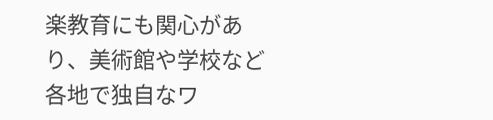楽教育にも関心があり、美術館や学校など各地で独自なワ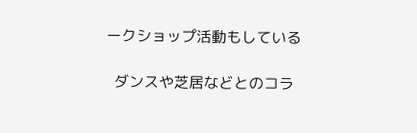ークショップ活動もしている

  ダンスや芝居などとのコラ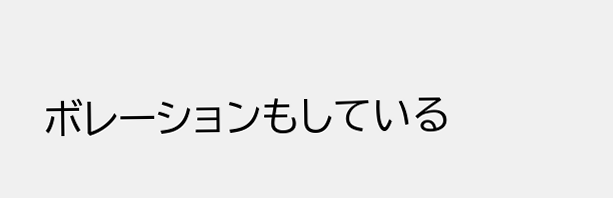ボレーションもしている